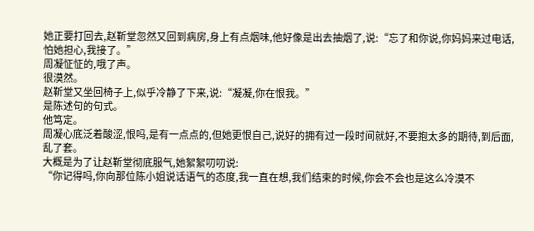她正要打回去,赵靳堂忽然又回到病房,身上有点烟味,他好像是出去抽烟了,说:“忘了和你说,你妈妈来过电话,怕她担心,我接了。”
周凝怔怔的,哦了声。
很漠然。
赵靳堂又坐回椅子上,似乎冷静了下来,说:“凝凝,你在恨我。”
是陈述句的句式。
他笃定。
周凝心底泛着酸涩,恨吗,是有一点点的,但她更恨自己,说好的拥有过一段时间就好,不要抱太多的期待,到后面,乱了套。
大概是为了让赵靳堂彻底服气,她絮絮叨叨说:
“你记得吗,你向那位陈小姐说话语气的态度,我一直在想,我们结束的时候,你会不会也是这么冷漠不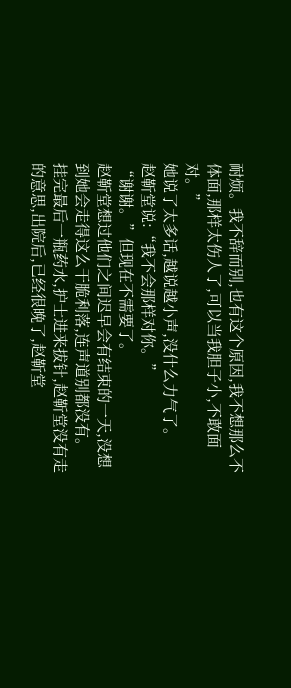耐烦。我不辞而别,也有这个原因,我不想那么不体面,那样太伤人了,可以当我胆子小,不敢面对。”
她说了太多话,越说越小声,没什么力气了。
赵靳堂说:“我不会那样对你。”
“谢谢。”但现在不需要了。
赵靳堂想过他们之间迟早会有结束的一天,没想到她会走得这么干脆利落,连声道别都没有。
挂完最后一瓶药水,护士进来拔针,赵靳堂没有走的意思,出院后,已经很晚了,赵靳堂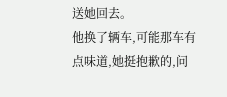送她回去。
他换了辆车,可能那车有点味道,她挺抱歉的,问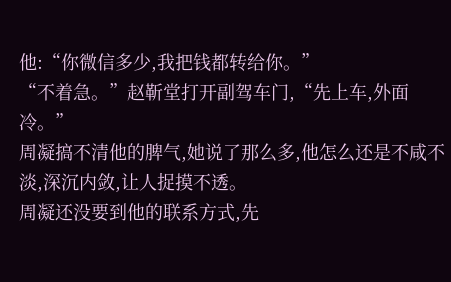他:“你微信多少,我把钱都转给你。”
“不着急。”赵靳堂打开副驾车门,“先上车,外面冷。”
周凝搞不清他的脾气,她说了那么多,他怎么还是不咸不淡,深沉内敛,让人捉摸不透。
周凝还没要到他的联系方式,先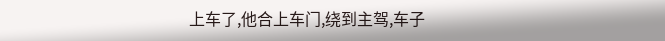上车了,他合上车门,绕到主驾,车子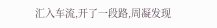汇入车流,开了一段路,周凝发现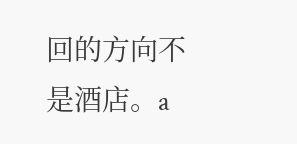回的方向不是酒店。a